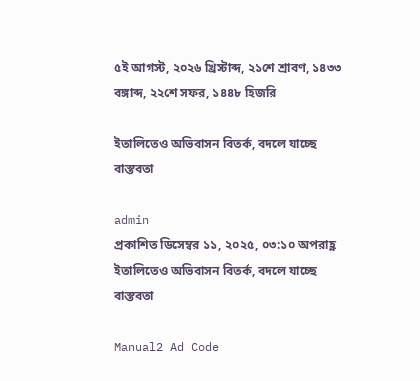৫ই আগস্ট, ২০২৬ খ্রিস্টাব্দ, ২১শে শ্রাবণ, ১৪৩৩ বঙ্গাব্দ, ২২শে সফর, ১৪৪৮ হিজরি

ইতালিতেও অভিবাসন বিতর্ক, বদলে যাচ্ছে বাস্তবতা

admin
প্রকাশিত ডিসেম্বর ১১, ২০২৫, ০৩:১০ অপরাহ্ণ
ইতালিতেও অভিবাসন বিতর্ক, বদলে যাচ্ছে বাস্তবতা

Manual2 Ad Code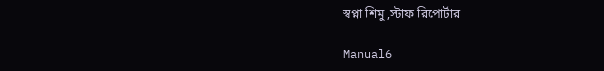স্বপ্না শিমু ,স্টাফ রিপোর্টার

Manual6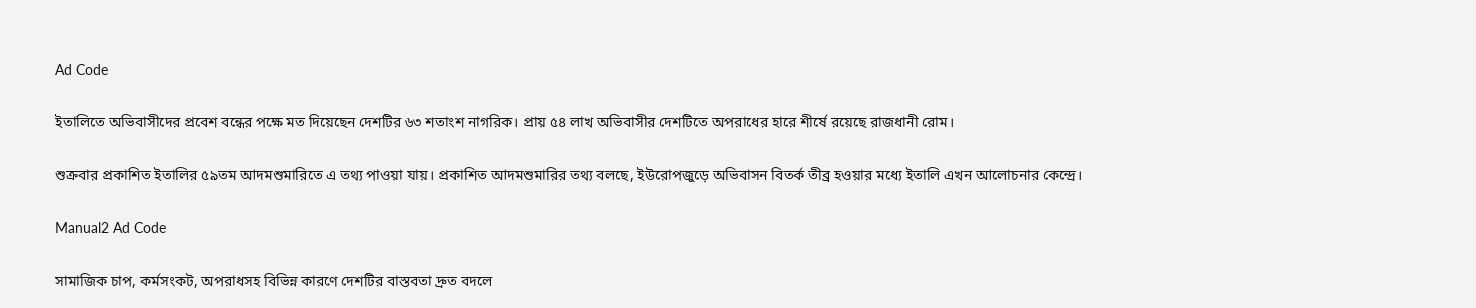Ad Code

ইতালিতে অভিবাসীদের প্রবেশ বন্ধের পক্ষে মত দিয়েছেন দেশটির ৬৩ শতাংশ নাগরিক। প্রায় ৫৪ লাখ অভিবাসীর দেশটিতে অপরাধের হারে শীর্ষে রয়েছে রাজধানী রোম।

শুক্রবার প্রকাশিত ইতালির ৫৯তম আদমশুমারিতে এ তথ্য পাওয়া যায়। প্রকাশিত আদমশুমারির তথ্য বলছে, ইউরোপজুড়ে অভিবাসন বিতর্ক তীব্র হওয়ার মধ্যে ইতালি এখন আলোচনার কেন্দ্রে।

Manual2 Ad Code

সামাজিক চাপ, কর্মসংকট, অপরাধসহ বিভিন্ন কারণে দেশটির বাস্তবতা দ্রুত বদলে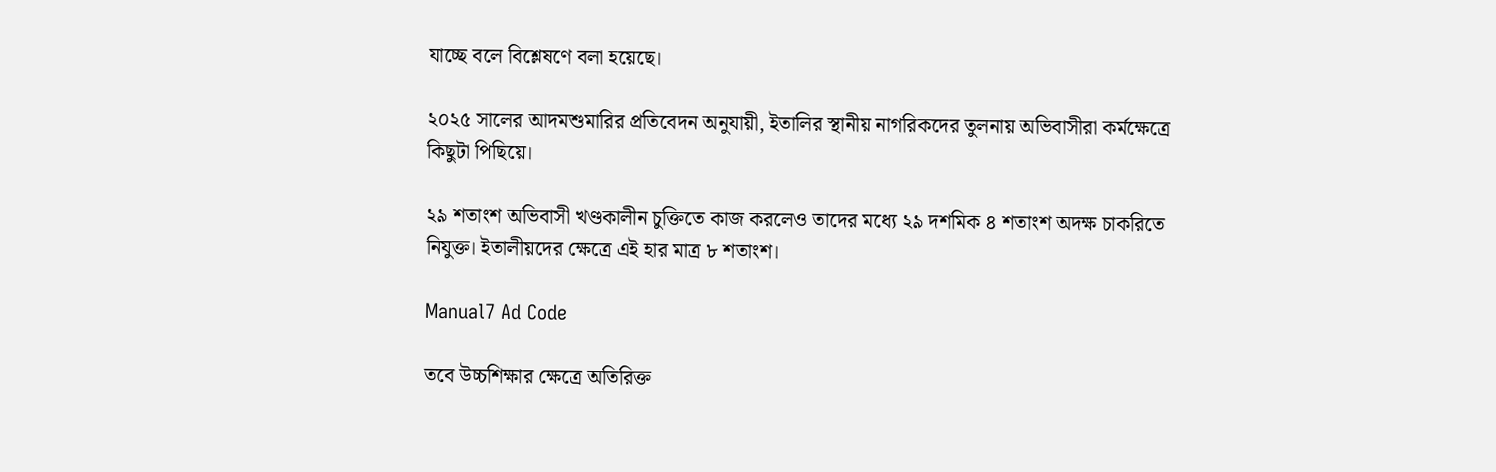যাচ্ছে বলে বিশ্লেষণে বলা হয়েছে।

২০২৫ সালের আদমশুমারির প্রতিবেদন অনুযায়ী, ইতালির স্থানীয় নাগরিকদের তুলনায় অভিবাসীরা কর্মক্ষেত্রে কিছুটা পিছিয়ে।

২৯ শতাংশ অভিবাসী খণ্ডকালীন চুক্তিতে কাজ করলেও তাদের মধ্যে ২৯ দশমিক ৪ শতাংশ অদক্ষ চাকরিতে নিযুক্ত। ইতালীয়দের ক্ষেত্রে এই হার মাত্র ৮ শতাংশ।

Manual7 Ad Code

তবে উচ্চশিক্ষার ক্ষেত্রে অতিরিক্ত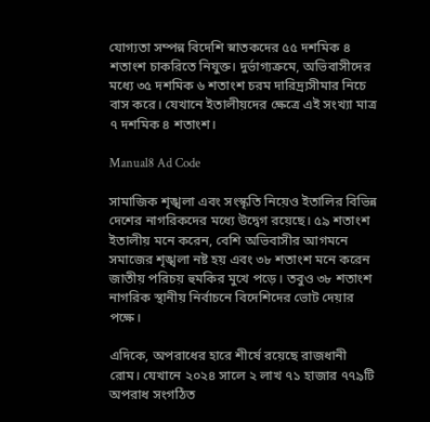যোগ্যতা সম্পন্ন বিদেশি স্নাতকদের ৫৫ দশমিক ৪ শতাংশ চাকরিতে নিযুক্ত। দুর্ভাগ্যক্রমে, অভিবাসীদের মধ্যে ৩৫ দশমিক ৬ শতাংশ চরম দারিদ্র্যসীমার নিচে বাস করে। যেখানে ইতালীয়দের ক্ষেত্রে এই সংখ্যা মাত্র ৭ দশমিক ৪ শতাংশ।

Manual8 Ad Code

সামাজিক শৃঙ্খলা এবং সংস্কৃতি নিয়েও ইতালির বিভিন্ন দেশের নাগরিকদের মধ্যে উদ্বেগ রয়েছে। ৫৯ শতাংশ ইতালীয় মনে করেন, বেশি অভিবাসীর আগমনে সমাজের শৃঙ্খলা নষ্ট হয় এবং ৩৮ শতাংশ মনে করেন জাতীয় পরিচয় হুমকির মুখে পড়ে। তবুও ৩৮ শতাংশ নাগরিক স্থানীয় নির্বাচনে বিদেশিদের ভোট দেয়ার পক্ষে।

এদিকে, অপরাধের হারে শীর্ষে রয়েছে রাজধানী রোম। যেখানে ২০২৪ সালে ২ লাখ ৭১ হাজার ৭৭৯টি অপরাধ সংগঠিত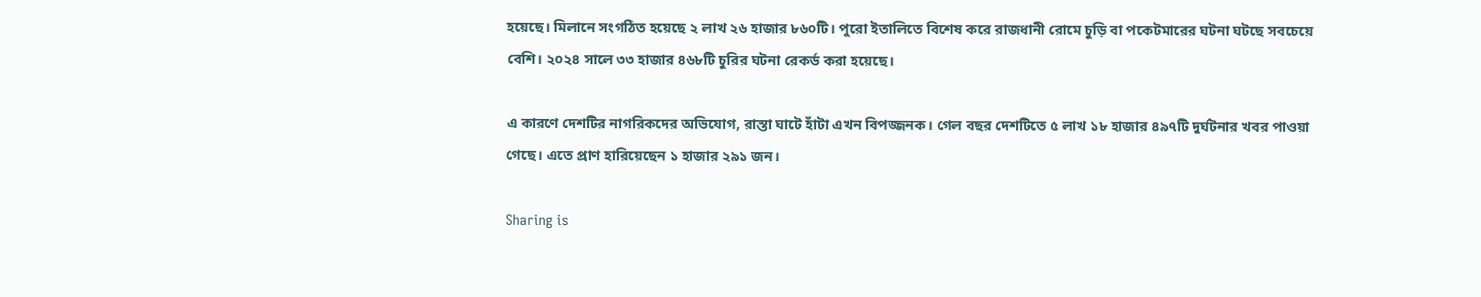হয়েছে। মিলানে সংগঠিত হয়েছে ২ লাখ ২৬ হাজার ৮৬০টি। পুরো ইতালিতে বিশেষ করে রাজধানী রোমে চুড়ি বা পকেটমারের ঘটনা ঘটছে সবচেয়ে বেশি। ২০২৪ সালে ৩৩ হাজার ৪৬৮টি চুরির ঘটনা রেকর্ড করা হয়েছে।

এ কারণে দেশটির নাগরিকদের অভিযোগ, রাস্তা ঘাটে হাঁটা এখন বিপজ্জনক। গেল বছর দেশটিতে ৫ লাখ ১৮ হাজার ৪৯৭টি দুর্ঘটনার খবর পাওয়া গেছে। এতে প্রাণ হারিয়েছেন ১ হাজার ২৯১ জন।

Sharing is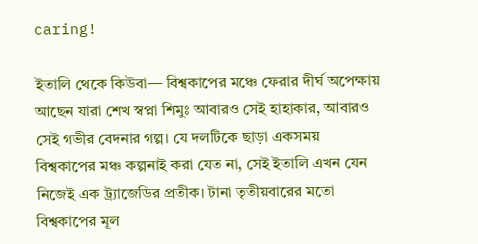caring!

ইতালি থেকে কিউবা— বিশ্বকাপের মঞ্চে ফেরার দীর্ঘ অপেক্ষায় আছেন যারা শেখ স্বপ্না শিমুঃ আবারও সেই হাহাকার, আবারও সেই গভীর বেদনার গল্প। যে দলটিকে ছাড়া একসময় বিশ্বকাপের মঞ্চ কল্পনাই করা যেত না, সেই ইতালি এখন যেন নিজেই এক ট্র্যাজেডির প্রতীক। টানা তৃতীয়বারের মতো বিশ্বকাপের মূল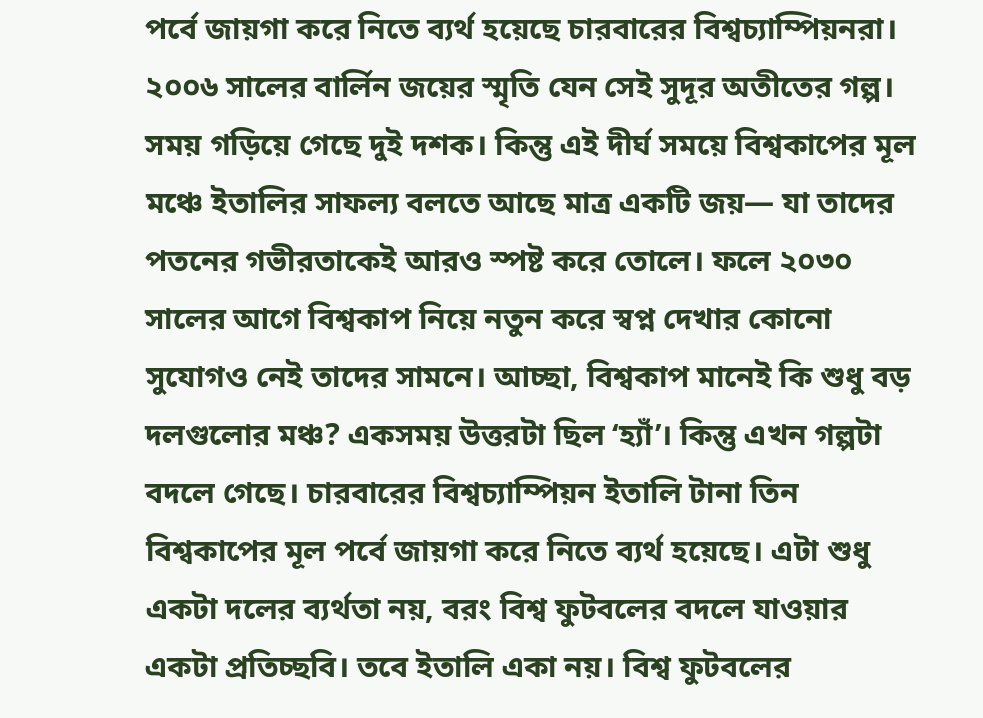পর্বে জায়গা করে নিতে ব্যর্থ হয়েছে চারবারের বিশ্বচ্যাম্পিয়নরা। ২০০৬ সালের বার্লিন জয়ের স্মৃতি যেন সেই সুদূর অতীতের গল্প। সময় গড়িয়ে গেছে দুই দশক। কিন্তু এই দীর্ঘ সময়ে বিশ্বকাপের মূল মঞ্চে ইতালির সাফল্য বলতে আছে মাত্র একটি জয়— যা তাদের পতনের গভীরতাকেই আরও স্পষ্ট করে তোলে। ফলে ২০৩০ সালের আগে বিশ্বকাপ নিয়ে নতুন করে স্বপ্ন দেখার কোনো সুযোগও নেই তাদের সামনে। আচ্ছা, বিশ্বকাপ মানেই কি শুধু বড় দলগুলোর মঞ্চ? একসময় উত্তরটা ছিল ‘হ্যাঁ’। কিন্তু এখন গল্পটা বদলে গেছে। চারবারের বিশ্বচ্যাম্পিয়ন ইতালি টানা তিন বিশ্বকাপের মূল পর্বে জায়গা করে নিতে ব্যর্থ হয়েছে। এটা শুধু একটা দলের ব্যর্থতা নয়, বরং বিশ্ব ফুটবলের বদলে যাওয়ার একটা প্রতিচ্ছবি। তবে ইতালি একা নয়। বিশ্ব ফুটবলের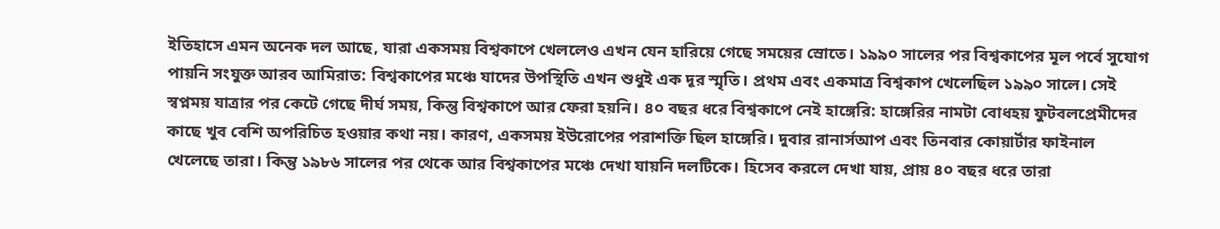ইতিহাসে এমন অনেক দল আছে, যারা একসময় বিশ্বকাপে খেললেও এখন যেন হারিয়ে গেছে সময়ের স্রোতে। ১৯৯০ সালের পর বিশ্বকাপের মূল পর্বে সুযোগ পায়নি সংযুক্ত আরব আমিরাত: বিশ্বকাপের মঞ্চে যাদের উপস্থিতি এখন শুধুই এক দূর স্মৃতি। প্রথম এবং একমাত্র বিশ্বকাপ খেলেছিল ১৯৯০ সালে। সেই স্বপ্নময় যাত্রার পর কেটে গেছে দীর্ঘ সময়, কিন্তু বিশ্বকাপে আর ফেরা হয়নি। ৪০ বছর ধরে বিশ্বকাপে নেই হাঙ্গেরি: হাঙ্গেরির নামটা বোধহয় ফুটবলপ্রেমীদের কাছে খুব বেশি অপরিচিত হওয়ার কথা নয়। কারণ, একসময় ইউরোপের পরাশক্তি ছিল হাঙ্গেরি। দুবার রানার্সআপ এবং তিনবার কোয়ার্টার ফাইনাল খেলেছে তারা। কিন্তু ১৯৮৬ সালের পর থেকে আর বিশ্বকাপের মঞ্চে দেখা যায়নি দলটিকে। হিসেব করলে দেখা যায়, প্রায় ৪০ বছর ধরে তারা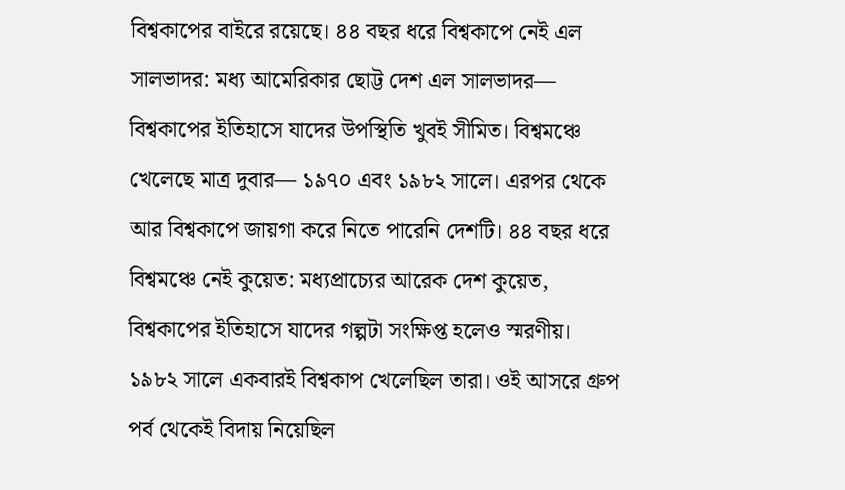বিশ্বকাপের বাইরে রয়েছে। ৪৪ বছর ধরে বিশ্বকাপে নেই এল সালভাদর: মধ্য আমেরিকার ছোট্ট দেশ এল সালভাদর— বিশ্বকাপের ইতিহাসে যাদের উপস্থিতি খুবই সীমিত। বিশ্বমঞ্চে খেলেছে মাত্র দুবার— ১৯৭০ এবং ১৯৮২ সালে। এরপর থেকে আর বিশ্বকাপে জায়গা করে নিতে পারেনি দেশটি। ৪৪ বছর ধরে বিশ্বমঞ্চে নেই কুয়েত: মধ্যপ্রাচ্যের আরেক দেশ কুয়েত, বিশ্বকাপের ইতিহাসে যাদের গল্পটা সংক্ষিপ্ত হলেও স্মরণীয়। ১৯৮২ সালে একবারই বিশ্বকাপ খেলেছিল তারা। ওই আসরে গ্রুপ পর্ব থেকেই বিদায় নিয়েছিল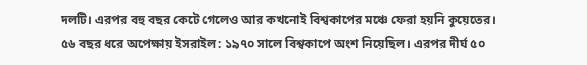দলটি। এরপর বহু বছর কেটে গেলেও আর কখনোই বিশ্বকাপের মঞ্চে ফেরা হয়নি কুয়েতের। ৫৬ বছর ধরে অপেক্ষায় ইসরাইল: ১৯৭০ সালে বিশ্বকাপে অংশ নিয়েছিল। এরপর দীর্ঘ ৫০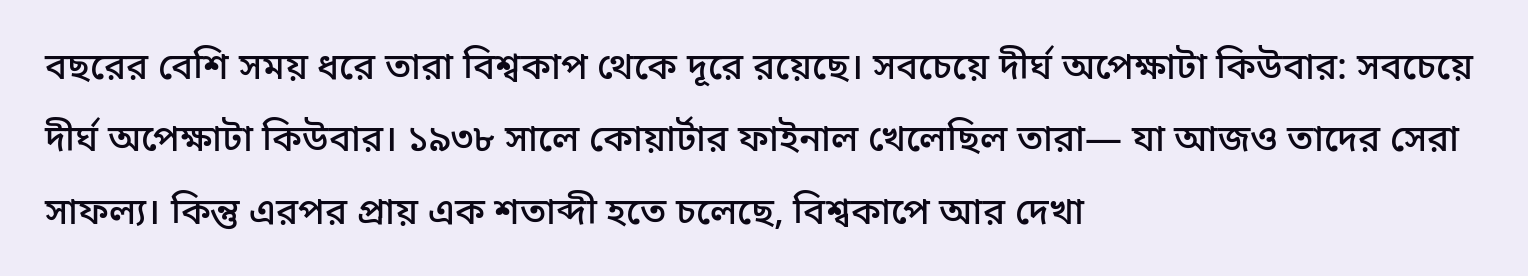বছরের বেশি সময় ধরে তারা বিশ্বকাপ থেকে দূরে রয়েছে। সবচেয়ে দীর্ঘ অপেক্ষাটা কিউবার: সবচেয়ে দীর্ঘ অপেক্ষাটা কিউবার। ১৯৩৮ সালে কোয়ার্টার ফাইনাল খেলেছিল তারা— যা আজও তাদের সেরা সাফল্য। কিন্তু এরপর প্রায় এক শতাব্দী হতে চলেছে, বিশ্বকাপে আর দেখা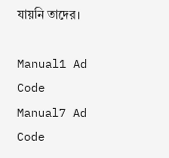যায়নি তাদের।

Manual1 Ad Code
Manual7 Ad Code